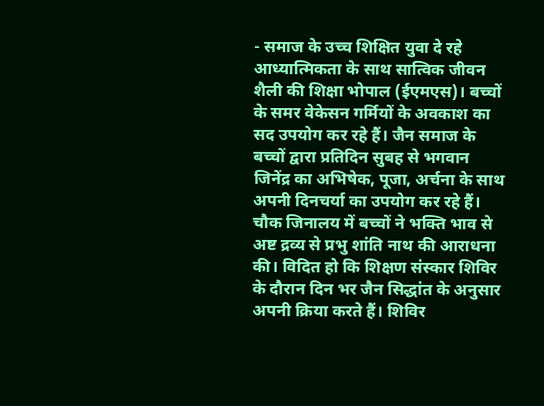- समाज के उच्च शिक्षित युवा दे रहे आध्यात्मिकता के साथ सात्विक जीवन शैली की शिक्षा भोपाल (ईएमएस)। बच्चों के समर वेकेसन गर्मियों के अवकाश का सद उपयोग कर रहे हैं। जैन समाज के बच्चों द्वारा प्रतिदिन सुबह से भगवान जिनेंद्र का अभिषेक, पूजा, अर्चना के साथ अपनी दिनचर्या का उपयोग कर रहे हैं। चौक जिनालय में बच्चों ने भक्ति भाव से अष्ट द्रव्य से प्रभु शांति नाथ की आराधना की। विदित हो कि शिक्षण संस्कार शिविर के दौरान दिन भर जैन सिद्धांत के अनुसार अपनी क्रिया करते हैं। शिविर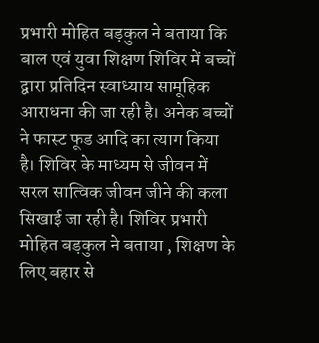प्रभारी मोहित बड़कुल ने बताया कि बाल एवं युवा शिक्षण शिविर में बच्चों द्वारा प्रतिदिन स्वाध्याय सामूहिक आराधना की जा रही है। अनेक बच्चों ने फास्ट फूड आदि का त्याग किया है। शिविर के माध्यम से जीवन में सरल सात्विक जीवन जीने की कला सिखाई जा रही है। शिविर प्रभारी मोहित बड़कुल ने बताया , शिक्षण के लिए बहार से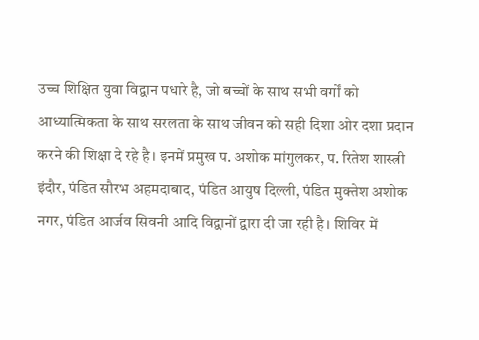उच्च शिक्षित युवा विद्वान पधारे है, जो बच्चों के साथ सभी वर्गों को आध्यात्मिकता के साथ सरलता के साथ जीवन को सही दिशा ओर दशा प्रदान करने की शिक्षा दे रहे है। इनमें प्रमुख प. अशोक मांगुलकर, प. रितेश शास्त्री इंदौर, पंडित सौरभ अहमदाबाद, पंडित आयुष दिल्ली, पंडित मुक्तेश अशोक नगर, पंडित आर्जव सिवनी आदि विद्वानों द्वारा दी जा रही है। शिविर में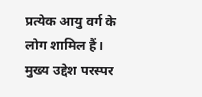प्रत्येक आयु वर्ग के लोग शामिल हैं। मुख्य उद्देश परस्पर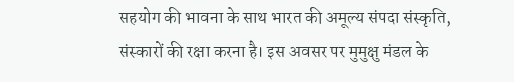सहयोग की भावना के साथ भारत की अमूल्य संपदा संस्कृति, संस्कारों की रक्षा करना है। इस अवसर पर मुमुक्षु मंडल के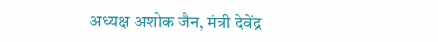अध्यक्ष अशोक जैन, मंत्री देवेंद्र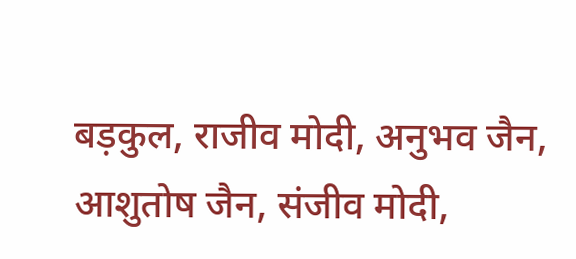बड़कुल, राजीव मोदी, अनुभव जैन, आशुतोष जैन, संजीव मोदी,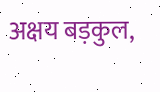अक्षय बड़कुल,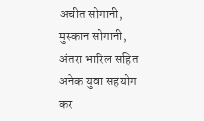अचीत सोगानी, मुस्कान सोगानी, अंतरा भारिल सहित अनेक युवा सहयोग कर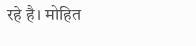रहे है। मोहित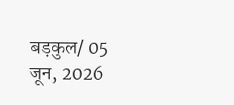बड़कुल/ 05 जून, 2026